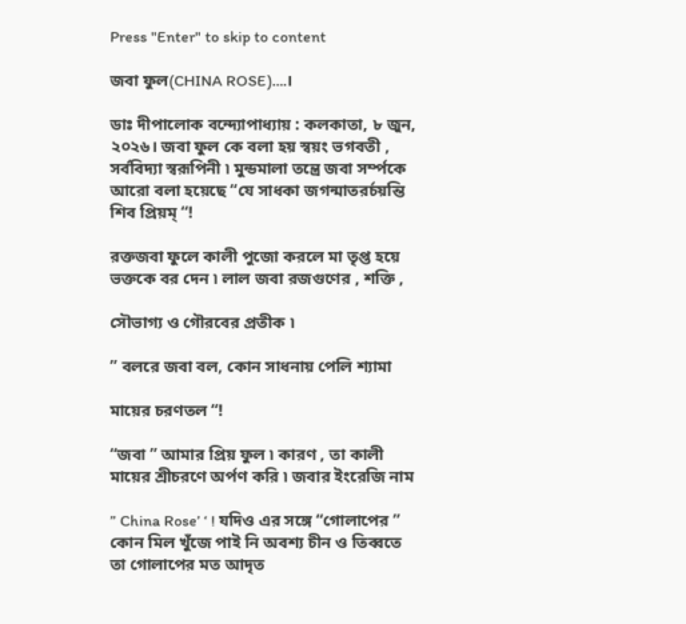Press "Enter" to skip to content

জবা ফুল(CHINA ROSE)….।

ডাঃ দীপালোক বন্দ্যোপাধ্যায় : কলকাতা, ৮ জুন, ২০২৬। জবা ফুল কে বলা হয় স্বয়ং ভগবতী , সর্ববিদ্যা স্বরূপিনী ৷ মুন্ডমালা তন্ত্রে জবা সর্ম্পকে আরো বলা হয়েছে “যে সাধকা জগন্মাতরর্চয়ন্তি শিব প্রিয়ম্ “!

রক্তজবা ফুলে কালী পুজো করলে মা তৃপ্ত হয়ে ভক্তকে বর দেন ৷ লাল জবা রজগুণের , শক্তি ,

সৌভাগ্য ও গৌরবের প্রতীক ৷

” বলরে জবা বল, কোন সাধনায় পেলি শ্যামা

মায়ের চরণতল “!

“জবা ” আমার প্রিয় ফুল ৷ কারণ , তা কালী মায়ের শ্রীচরণে অর্পণ করি ৷ জবার ইংরেজি নাম

” China Rose’ ‘ ! যদিও এর সঙ্গে “গোলাপের ” কোন মিল খুঁজে পাই নি অবশ্য চীন ও তিব্বতে তা গোলাপের মত আদৃত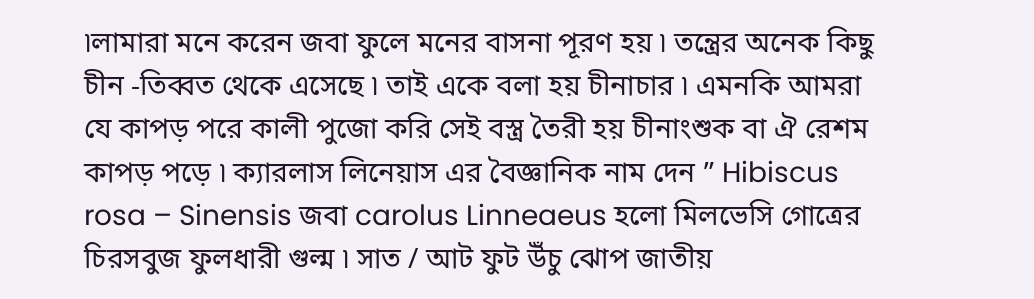৷লামারা মনে করেন জবা ফুলে মনের বাসনা পূরণ হয় ৷ তন্ত্রের অনেক কিছু চীন -তিব্বত থেকে এসেছে ৷ তাই একে বলা হয় চীনাচার ৷ এমনকি আমরা যে কাপড় পরে কালী পুজো করি সেই বস্ত্র তৈরী হয় চীনাংশুক বা ঐ রেশম কাপড় পড়ে ৷ ক্যারলাস লিনেয়াস এর বৈজ্ঞানিক নাম দেন ” Hibiscus rosa – Sinensis জবা carolus Linneaeus হলো মিলভেসি গোত্রের চিরসবুজ ফুলধারী গুল্ম ৷ সাত / আট ফুট উঁচু ঝোপ জাতীয়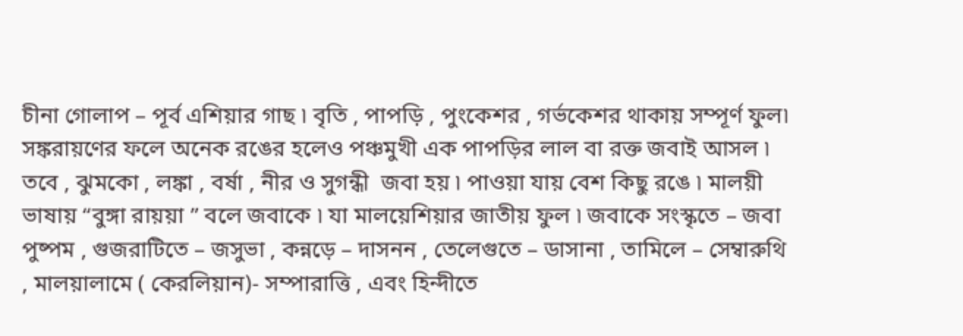চীনা গোলাপ – পূর্ব এশিয়ার গাছ ৷ বৃতি , পাপড়ি , পুংকেশর , গর্ভকেশর থাকায় সম্পূর্ণ ফুল৷ সঙ্করায়ণের ফলে অনেক রঙের হলেও পঞ্চমুখী এক পাপড়ির লাল বা রক্ত জবাই আসল ৷ তবে , ঝুমকো , লঙ্কা , বর্ষা , নীর ও সুগন্ধী  জবা হয় ৷ পাওয়া যায় বেশ কিছু রঙে ৷ মালয়ী ভাষায় “বুঙ্গা রায়য়া ” বলে জবাকে ৷ যা মালয়েশিয়ার জাতীয় ফুল ৷ জবাকে সংস্কৃতে – জবা পুষ্পম , গুজরাটিতে – জসুভা , কন্নড়ে – দাসনন , তেলেগুতে – ডাসানা , তামিলে – সেম্বারুথি , মালয়ালামে ( কেরলিয়ান)- সম্পারাত্তি , এবং হিন্দীতে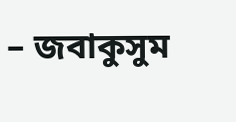– জবাকুসুম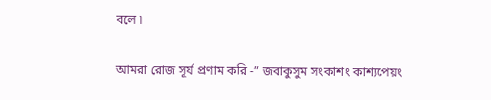বলে ৷

আমরা রোজ সূর্য প্রণাম করি -” জবাকুসুম সংকাশং কাশ্যপেয়ং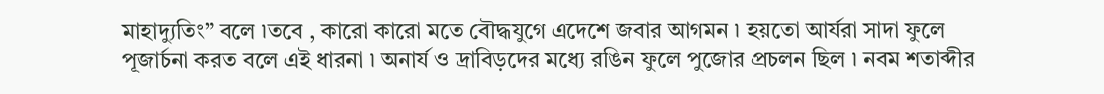মাহাদ্যুতিং” বলে ৷তবে , কারো কারো মতে বৌদ্ধযুগে এদেশে জবার আগমন ৷ হয়তো আর্যরা সাদা ফুলে পূজার্চনা করত বলে এই ধারনা ৷ অনার্য ও দ্রাবিড়দের মধ্যে রঙিন ফুলে পুজোর প্রচলন ছিল ৷ নবম শতাব্দীর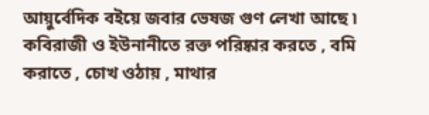আয়ুর্বেদিক বইয়ে জবার ভেষজ গুণ লেখা আছে ৷ কবিরাজী ও ইউনানীতে রক্ত পরিষ্কার করতে , বমি করাতে , চোখ ওঠায় , মাথার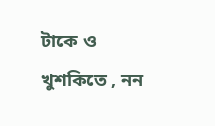টাকে ও খুশকিতে , নন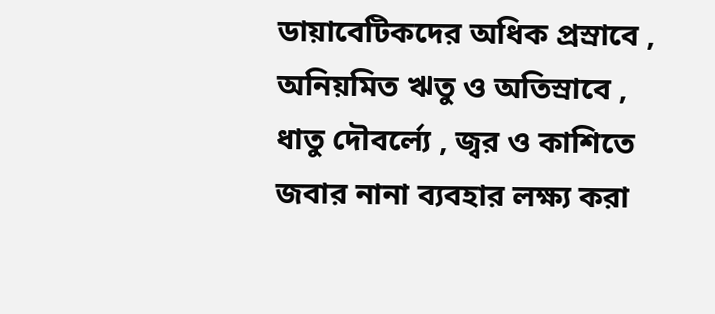ডায়াবেটিকদের অধিক প্রস্রাবে , অনিয়মিত ঋতু ও অতিস্রাবে , ধাতু দৌবর্ল্যে , জ্বর ও কাশিতে জবার নানা ব্যবহার লক্ষ্য করা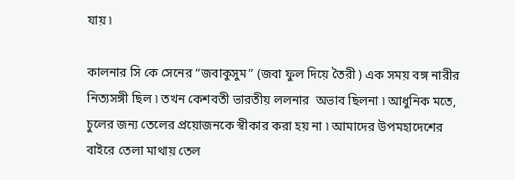যায় ৷

কালনার সি কে সেনের “জবাকুসুম” (জবা ফুল দিয়ে তৈরী ) এক সময় বঙ্গ নারীর  নিত্যসঙ্গী ছিল ৷ তখন কেশবতী ভারতীয় ললনার  অভাব ছিলনা ৷ আধুনিক মতে, চুলের জন্য তেলের প্রয়োজনকে স্বীকার করা হয় না ৷ আমাদের উপমহাদেশের বাইরে তেলা মাথায় তেল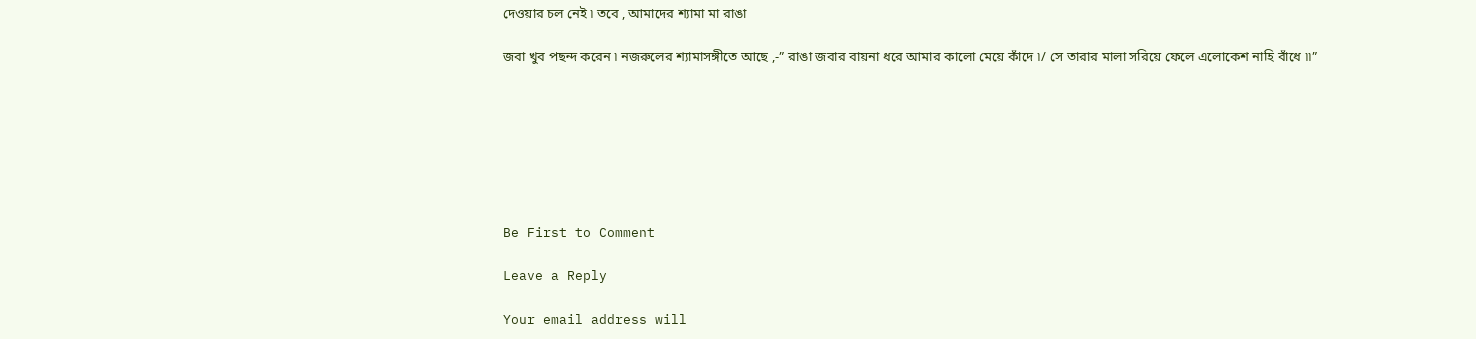দেওয়ার চল নেই ৷ তবে , আমাদের শ্যামা মা রাঙা

জবা খুব পছন্দ করেন ৷ নজরুলের শ্যামাসঙ্গীতে আছে ,-” রাঙা জবার বায়না ধরে আমার কালো মেয়ে কাঁদে ৷/ সে তারার মালা সরিয়ে ফেলে এলোকেশ নাহি বাঁধে ৷৷”







Be First to Comment

Leave a Reply

Your email address will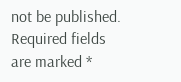not be published. Required fields are marked *